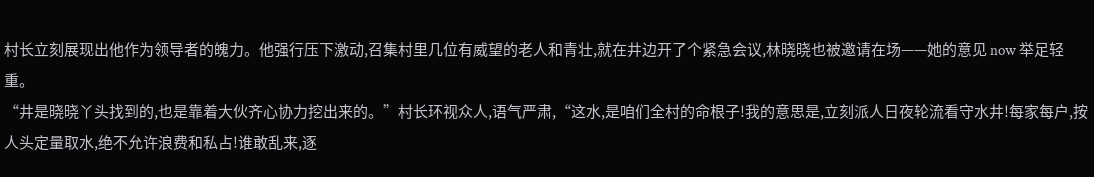村长立刻展现出他作为领导者的魄力。他强行压下激动,召集村里几位有威望的老人和青壮,就在井边开了个紧急会议,林晓晓也被邀请在场——她的意见 now 举足轻重。
“井是晓晓丫头找到的,也是靠着大伙齐心协力挖出来的。”村长环视众人,语气严肃,“这水,是咱们全村的命根子!我的意思是,立刻派人日夜轮流看守水井!每家每户,按人头定量取水,绝不允许浪费和私占!谁敢乱来,逐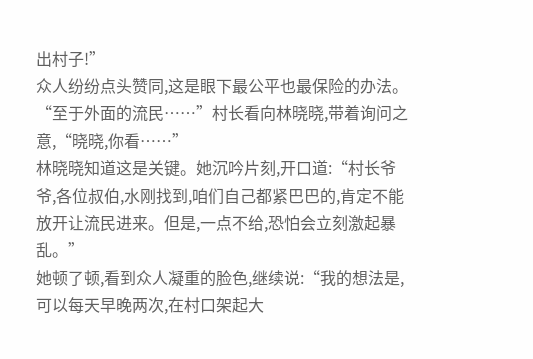出村子!”
众人纷纷点头赞同,这是眼下最公平也最保险的办法。
“至于外面的流民……”村长看向林晓晓,带着询问之意,“晓晓,你看……”
林晓晓知道这是关键。她沉吟片刻,开口道:“村长爷爷,各位叔伯,水刚找到,咱们自己都紧巴巴的,肯定不能放开让流民进来。但是,一点不给,恐怕会立刻激起暴乱。”
她顿了顿,看到众人凝重的脸色,继续说:“我的想法是,可以每天早晚两次,在村口架起大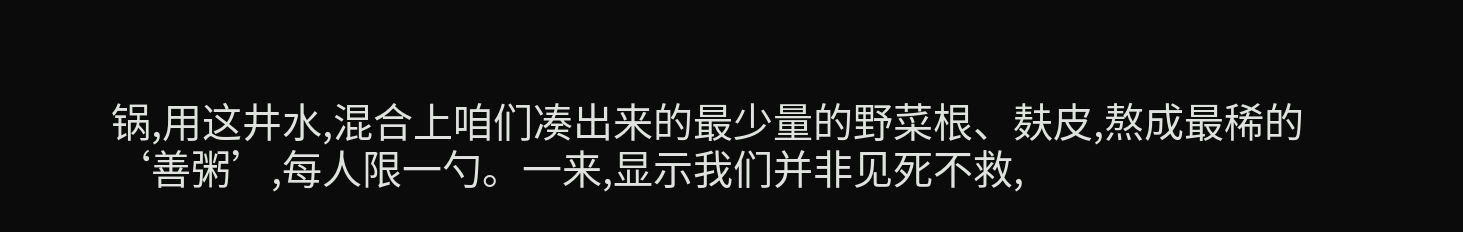锅,用这井水,混合上咱们凑出来的最少量的野菜根、麸皮,熬成最稀的‘善粥’,每人限一勺。一来,显示我们并非见死不救,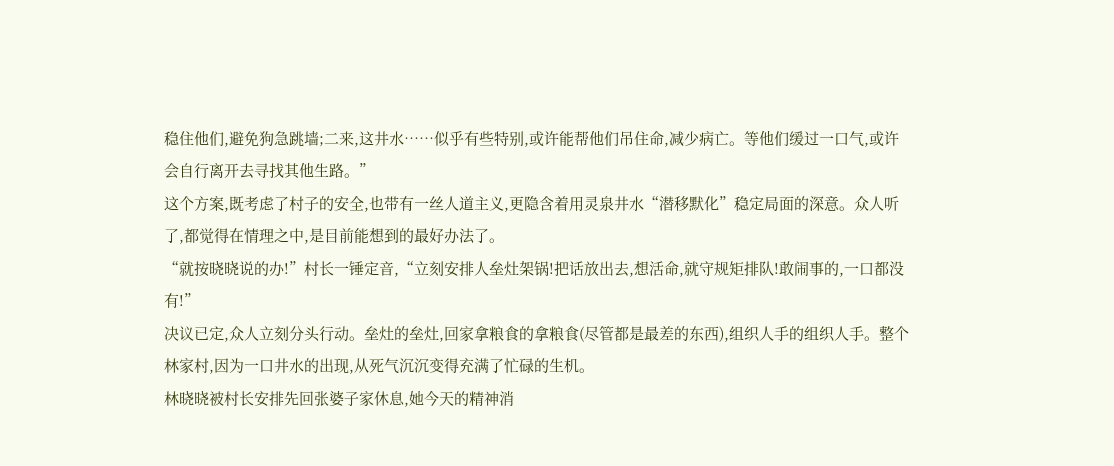稳住他们,避免狗急跳墙;二来,这井水……似乎有些特别,或许能帮他们吊住命,减少病亡。等他们缓过一口气,或许会自行离开去寻找其他生路。”
这个方案,既考虑了村子的安全,也带有一丝人道主义,更隐含着用灵泉井水“潜移默化”稳定局面的深意。众人听了,都觉得在情理之中,是目前能想到的最好办法了。
“就按晓晓说的办!”村长一锤定音,“立刻安排人垒灶架锅!把话放出去,想活命,就守规矩排队!敢闹事的,一口都没有!”
决议已定,众人立刻分头行动。垒灶的垒灶,回家拿粮食的拿粮食(尽管都是最差的东西),组织人手的组织人手。整个林家村,因为一口井水的出现,从死气沉沉变得充满了忙碌的生机。
林晓晓被村长安排先回张婆子家休息,她今天的精神消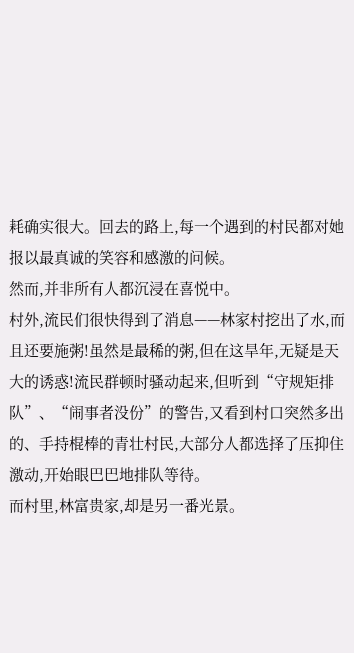耗确实很大。回去的路上,每一个遇到的村民都对她报以最真诚的笑容和感激的问候。
然而,并非所有人都沉浸在喜悦中。
村外,流民们很快得到了消息——林家村挖出了水,而且还要施粥!虽然是最稀的粥,但在这旱年,无疑是天大的诱惑!流民群顿时骚动起来,但听到“守规矩排队”、“闹事者没份”的警告,又看到村口突然多出的、手持棍棒的青壮村民,大部分人都选择了压抑住激动,开始眼巴巴地排队等待。
而村里,林富贵家,却是另一番光景。